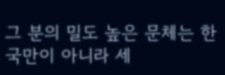그 분의 밀도 높은 문체는 한국만이 아니라 세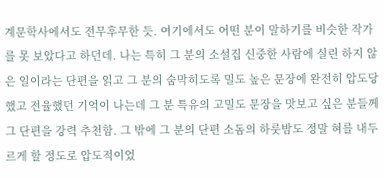계문학사에서도 전무후무한 듯. 여기에서도 어떤 분이 말하기를 비슷한 작가를 못 보았다고 하던데. 나는 특히 그 분의 소설집 신중한 사람에 실린 하지 않은 일이라는 단편을 읽고 그 분의 숨막히도록 밀도 높은 문장에 완전히 압도당했고 전율했던 기억이 나는데 그 분 특유의 고밀도 문장을 맛보고 싶은 분들께 그 단편을 강력 추천함. 그 밖에 그 분의 단편 소돔의 하룻밤도 정말 혀를 내두르게 할 정도로 압도적이었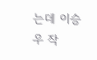는데 이승우 작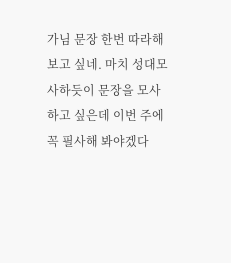가님 문장 한번 따라해 보고 싶네. 마치 성대모사하듯이 문장을 모사하고 싶은데 이번 주에 꼭 필사해 봐야겠다